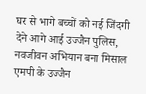घर से भागे बच्चों को नई जिंदगी देने आगे आई उज्जैन पुलिस, नवजीवन अभियान बना मिसाल
एमपी के उज्जैन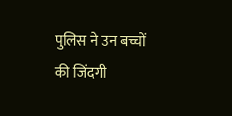पुलिस ने उन बच्चों की जिंदगी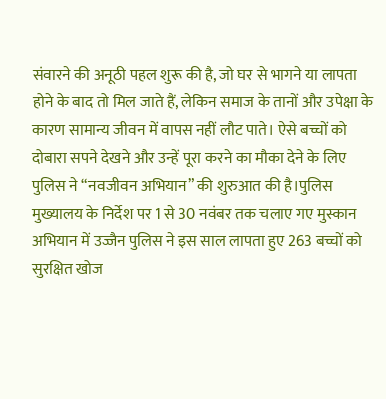संवारने की अनूठी पहल शुरू की है, जो घर से भागने या लापता होने के बाद तो मिल जाते हैं, लेकिन समाज के तानों और उपेक्षा के कारण सामान्य जीवन में वापस नहीं लौट पाते। ऐसे बच्चों को दोबारा सपने देखने और उन्हें पूरा करने का मौका देने के लिए पुलिस ने “नवजीवन अभियान” की शुरुआत की है।पुलिस मुख्यालय के निर्देश पर 1 से 30 नवंबर तक चलाए गए मुस्कान अभियान में उज्जैन पुलिस ने इस साल लापता हुए 263 बच्चों को सुरक्षित खोज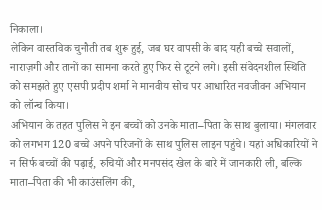निकाला।
लेकिन वास्तविक चुनौती तब शुरू हुई, जब घर वापसी के बाद यही बच्चे सवालों, नाराज़गी और तानों का सामना करते हुए फिर से टूटने लगे। इसी संवेदनशील स्थिति को समझते हुए एसपी प्रदीप शर्मा ने मानवीय सोच पर आधारित नवजीवन अभियान को लॉन्च किया।
अभियान के तहत पुलिस ने इन बच्चों को उनके माता–पिता के साथ बुलाया। मंगलवार को लगभग 120 बच्चे अपने परिजनों के साथ पुलिस लाइन पहुंचे। यहां अधिकारियों ने न सिर्फ बच्चों की पढ़ाई, रुचियों और मनपसंद खेल के बारे में जानकारी ली, बल्कि माता–पिता की भी काउंसलिंग की,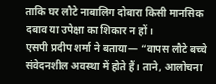ताकि घर लौटे नाबालिग दोबारा किसी मानसिक दबाव या उपेक्षा का शिकार न हों।
एसपी प्रदीप शर्मा ने बताया— “वापस लौटे बच्चे संवेदनशील अवस्था में होते हैं। ताने, आलोचना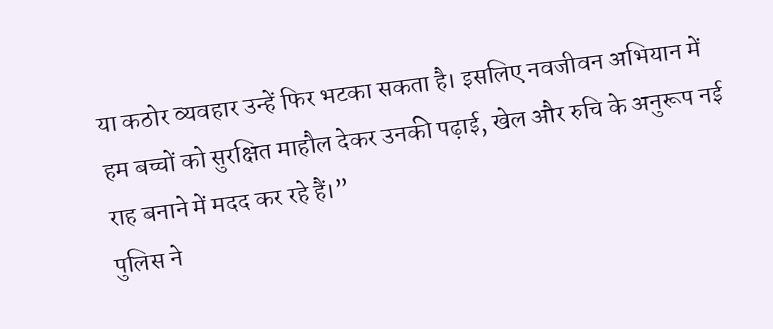या कठोर व्यवहार उन्हें फिर भटका सकता है। इसलिए नवजीवन अभियान में हम बच्चों को सुरक्षित माहौल देकर उनकी पढ़ाई, खेल और रुचि के अनुरूप नई राह बनाने में मदद कर रहे हैं।”
पुलिस ने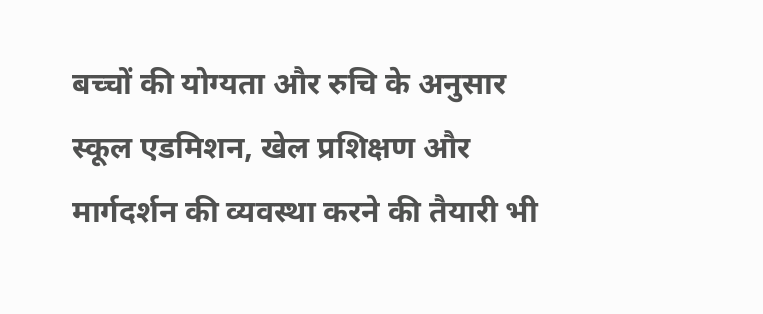बच्चों की योग्यता और रुचि के अनुसार स्कूल एडमिशन, खेल प्रशिक्षण और मार्गदर्शन की व्यवस्था करने की तैयारी भी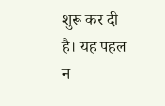शुरू कर दी है। यह पहल न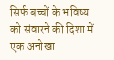सिर्फ बच्चों के भविष्य को संवारने की दिशा में एक अनोखा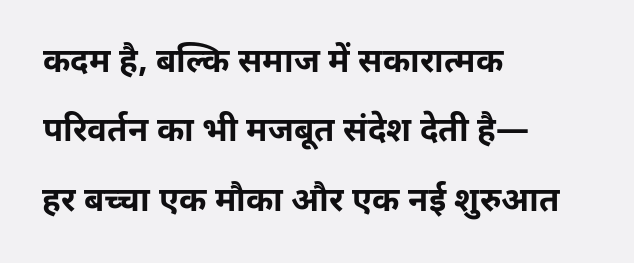कदम है, बल्कि समाज में सकारात्मक परिवर्तन का भी मजबूत संदेश देती है— हर बच्चा एक मौका और एक नई शुरुआत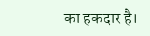का हकदार है।